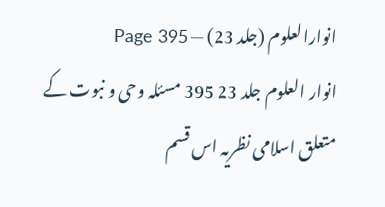انوارالعلوم (جلد 23) — Page 395
انوار العلوم جلد 23 395 مسئلہ وحی و نبوت کے متعلق اسلامی نظریہ اس قسم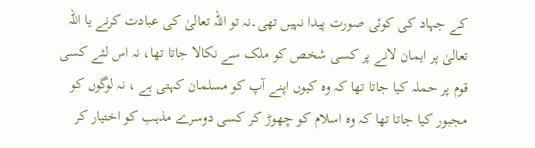کے جہاد کی کوئی صورت پیدا نہیں تھی۔نہ تو اللہ تعالیٰ کی عبادت کرنے یا اللہ تعالیٰ پر ایمان لانے پر کسی شخص کو ملک سے نکالا جاتا تھا، نہ اس لئے کسی قوم پر حملہ کیا جاتا تھا کہ وہ کیوں اپنے آپ کو مسلمان کہتی ہے ، نہ لوگوں کو مجبور کیا جاتا تھا کہ وہ اسلام کو چھوڑ کر کسی دوسرے مذہب کو اختیار کر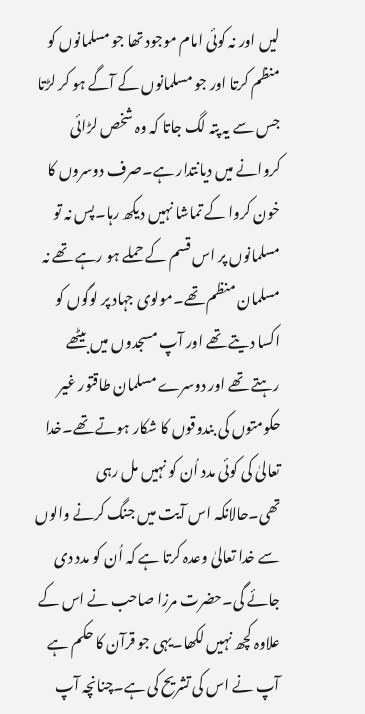لیں اور نہ کوئی امام موجود تھا جو مسلمانوں کو منظم کرتا اور جو مسلمانوں کے آگے ہو کر لڑتا جس سے یہ پتہ لگ جاتا کہ وہ شخص لڑائی کروانے میں دیانتدار ہے۔صرف دوسروں کا خون کروا کے تماشا نہیں دیکھ رہا۔پس نہ تو مسلمانوں پر اس قسم کے حملے ہو رہے تھے نہ مسلمان منظم تھے۔مولوی جہاد پر لوگوں کو اکسا دیتے تھے اور آپ مسجدوں میں بیٹھے رہتے تھے اور دوسرے مسلمان طاقتور غیر حکومتوں کی بندوقوں کا شکار ہوتے تھے۔خدا تعالیٰ کی کوئی مدد اُن کو نہیں مل رہی تھی۔حالانکہ اس آیت میں جنگ کرنے والوں سے خدا تعالیٰ وعدہ کرتا ہے کہ اُن کو مدد دی جائے گی۔حضرت مرزا صاحب نے اس کے علاوہ کچھ نہیں لکھا۔یہی جو قرآن کا حکم ہے آپ نے اس کی تشریح کی ہے۔چنانچہ آپ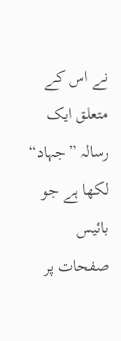نے اس کے متعلق ایک رسالہ ”جہاد“ لکھا ہے جو بائیس صفحات پر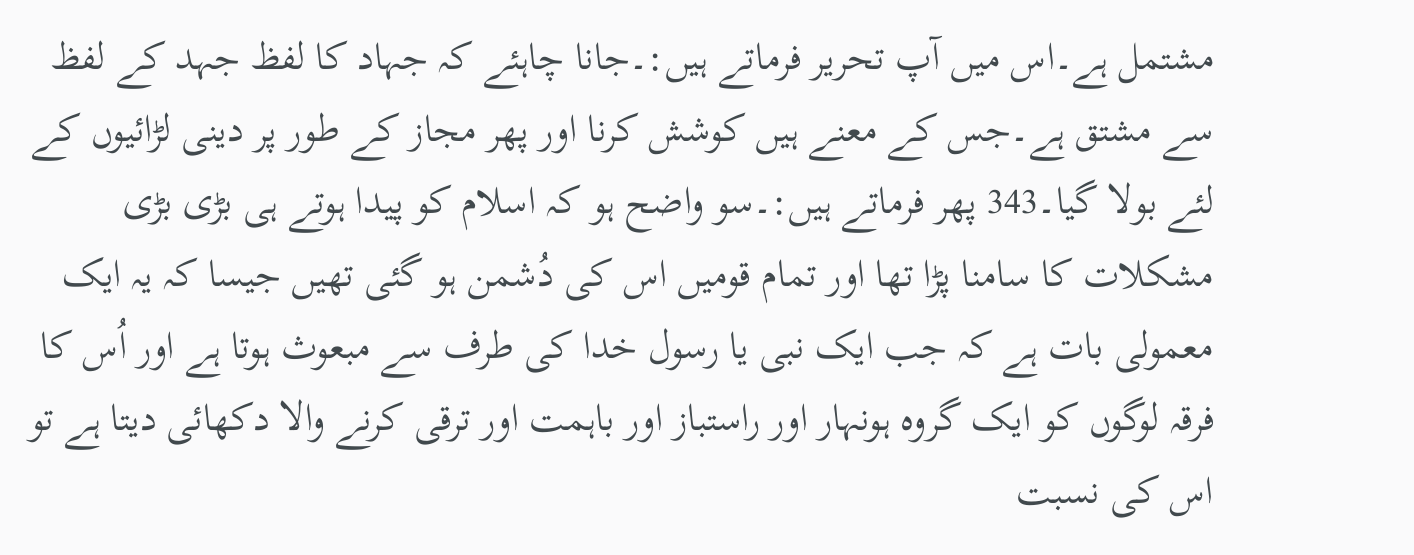مشتمل ہے۔اس میں آپ تحریر فرماتے ہیں:۔جانا چاہئے کہ جہاد کا لفظ جہد کے لفظ سے مشتق ہے۔جس کے معنے ہیں کوشش کرنا اور پھر مجاز کے طور پر دینی لڑائیوں کے لئے بولا گیا۔343 پھر فرماتے ہیں:۔سو واضح ہو کہ اسلام کو پیدا ہوتے ہی بڑی بڑی مشکلات کا سامنا پڑا تھا اور تمام قومیں اس کی دُشمن ہو گئی تھیں جیسا کہ یہ ایک معمولی بات ہے کہ جب ایک نبی یا رسول خدا کی طرف سے مبعوث ہوتا ہے اور اُس کا فرقہ لوگوں کو ایک گروہ ہونہار اور راستباز اور باہمت اور ترقی کرنے والا دکھائی دیتا ہے تو اس کی نسبت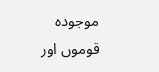موجودہ قوموں اور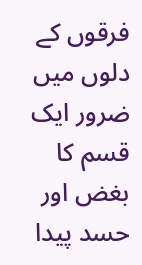فرقوں کے دلوں میں ضرور ایک قسم کا بغض اور حسد پیدا